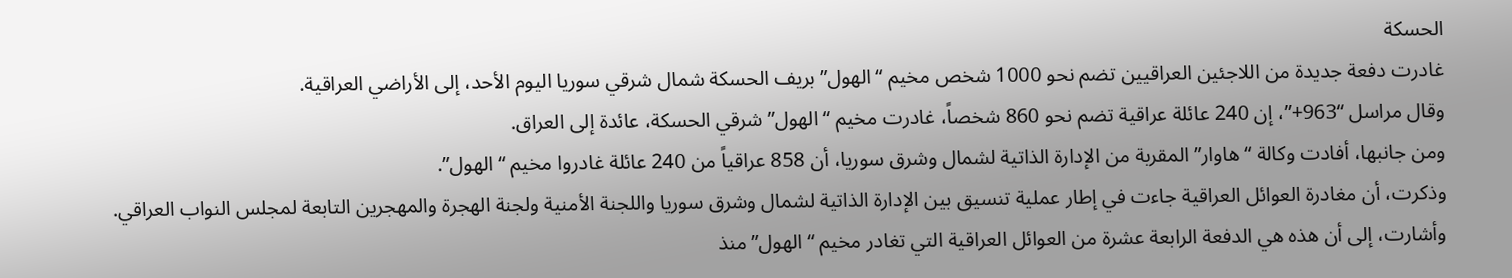الحسكة
غادرت دفعة جديدة من اللاجئين العراقيين تضم نحو 1000 شخص مخيم “الهول” بريف الحسكة شمال شرقي سوريا اليوم الأحد، إلى الأراضي العراقية.
وقال مراسل “963+”، إن 240 عائلة عراقية تضم نحو 860 شخصاً، غادرت مخيم “الهول” شرقي الحسكة، عائدة إلى العراق.
ومن جانبها، أفادت وكالة “هاوار” المقربة من الإدارة الذاتية لشمال وشرق سوريا، أن 858 عراقياً من 240 عائلة غادروا مخيم “الهول”.
وذكرت، أن مغادرة العوائل العراقية جاءت في إطار عملية تنسيق بين الإدارة الذاتية لشمال وشرق سوريا واللجنة الأمنية ولجنة الهجرة والمهجرين التابعة لمجلس النواب العراقي.
وأشارت، إلى أن هذه هي الدفعة الرابعة عشرة من العوائل العراقية التي تغادر مخيم “الهول” منذ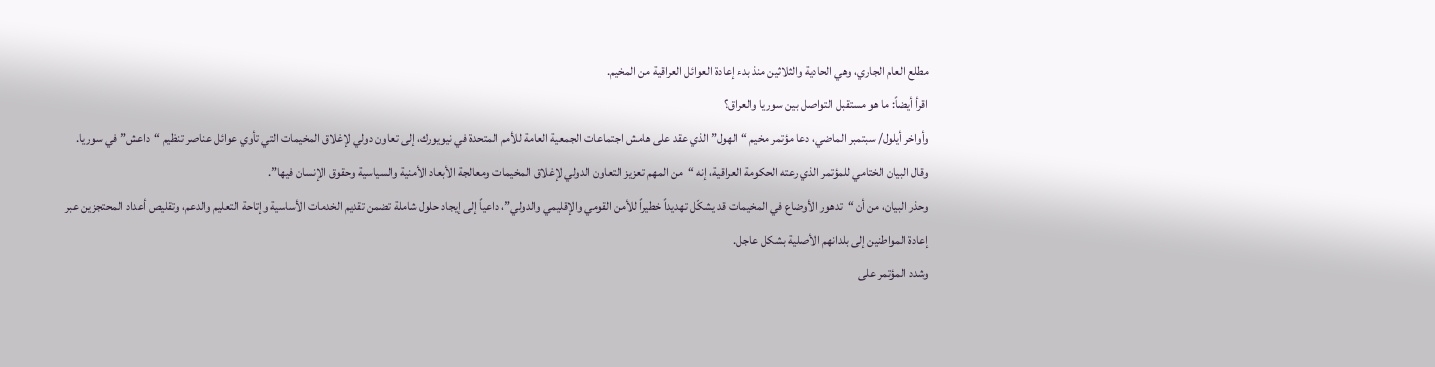مطلع العام الجاري، وهي الحادية والثلاثين منذ بدء إعادة العوائل العراقية من المخيم.
اقرأ أيضاً: ما هو مستقبل التواصل بين سوريا والعراق؟
وأواخر أيلول/ سبتمبر الماضي، دعا مؤتمر مخيم “الهول” الذي عقد على هامش اجتماعات الجمعية العامة للأمم المتحدة في نيويورك، إلى تعاون دولي لإغلاق المخيمات التي تأوي عوائل عناصر تنظيم “داعش” في سوريا.
وقال البيان الختامي للمؤتمر الذي رعته الحكومة العراقية، إنه “من المهم تعزيز التعاون الدولي لإغلاق المخيمات ومعالجة الأبعاد الأمنية والسياسية وحقوق الإنسان فيها”.
وحذر البيان، من أن “تدهور الأوضاع في المخيمات قد يشكّل تهديداً خطيراً للأمن القومي والإقليمي والدولي”، داعياً إلى إيجاد حلول شاملة تضمن تقديم الخدمات الأساسية وإتاحة التعليم والدعم، وتقليص أعداد المحتجزين عبر إعادة المواطنين إلى بلدانهم الأصلية بشكل عاجل.
وشدد المؤتمر على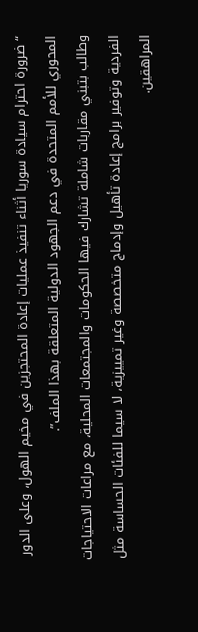“ضرورة احترام سيادة سوريا أثناء تنفيذ عمليات إعادة المحتجزين في مخيم الهول، وعلى الدور المحوري للأمم المتحدة في دعم الجهود الدولية المتعلقة بهذا الملف”.
وطالب بتبني مقاربات شاملة تشارك فيها الحكومات والمجتمعات المحلية، مع مراعات الاحتياجات الفردية وتوفير برامج إعادة تأهيل وإدماج متخصصة وغير تمييزية، لا سيما للفئات الحساسة مثل المراهقين.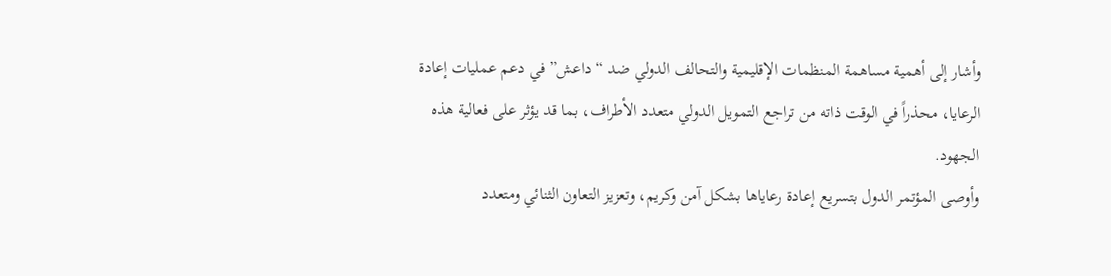وأشار إلى أهمية مساهمة المنظمات الإقليمية والتحالف الدولي ضد “داعش” في دعم عمليات إعادة الرعايا، محذراً في الوقت ذاته من تراجع التمويل الدولي متعدد الأطراف، بما قد يؤثر على فعالية هذه الجهود.
وأوصى المؤتمر الدول بتسريع إعادة رعاياها بشكل آمن وكريم، وتعزيز التعاون الثنائي ومتعدد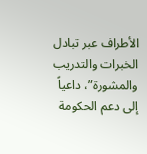الأطراف عبر تبادل الخبرات والتدريب والمشورة”، داعياً إلى دعم الحكومة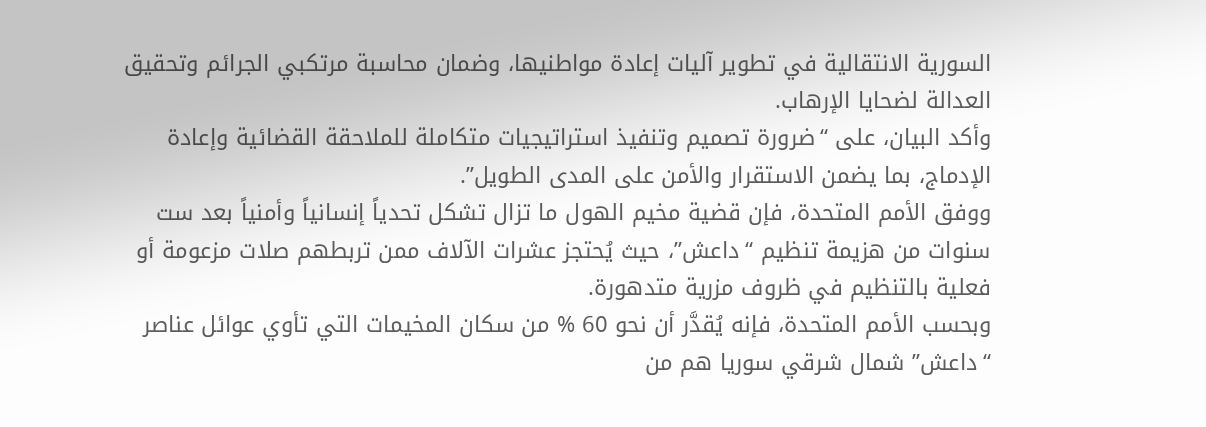السورية الانتقالية في تطوير آليات إعادة مواطنيها، وضمان محاسبة مرتكبي الجرائم وتحقيق العدالة لضحايا الإرهاب.
وأكد البيان، على “ضرورة تصميم وتنفيذ استراتيجيات متكاملة للملاحقة القضائية وإعادة الإدماج، بما يضمن الاستقرار والأمن على المدى الطويل”.
ووفق الأمم المتحدة، فإن قضية مخيم الهول ما تزال تشكل تحدياً إنسانياً وأمنياً بعد ست سنوات من هزيمة تنظيم “داعش”، حيث يُحتجز عشرات الآلاف ممن تربطهم صلات مزعومة أو فعلية بالتنظيم في ظروف مزرية متدهورة.
وبحسب الأمم المتحدة، فإنه يُقدَّر أن نحو 60 % من سكان المخيمات التي تأوي عوائل عناصر “داعش” شمال شرقي سوريا هم من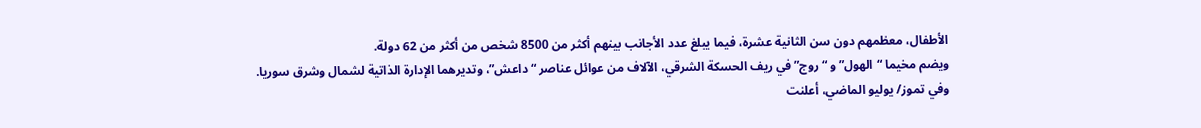الأطفال، معظمهم دون سن الثانية عشرة، فيما يبلغ عدد الأجانب بينهم أكثر من 8500 شخص من أكثر من 62 دولة.
ويضم مخيما “الهول” و “روج” في ريف الحسكة الشرقي، الآلاف من عوائل عناصر “داعش”، وتديرهما الإدارة الذاتية لشمال وشرق سوريا.
وفي تموز/ يوليو الماضي، أعلنت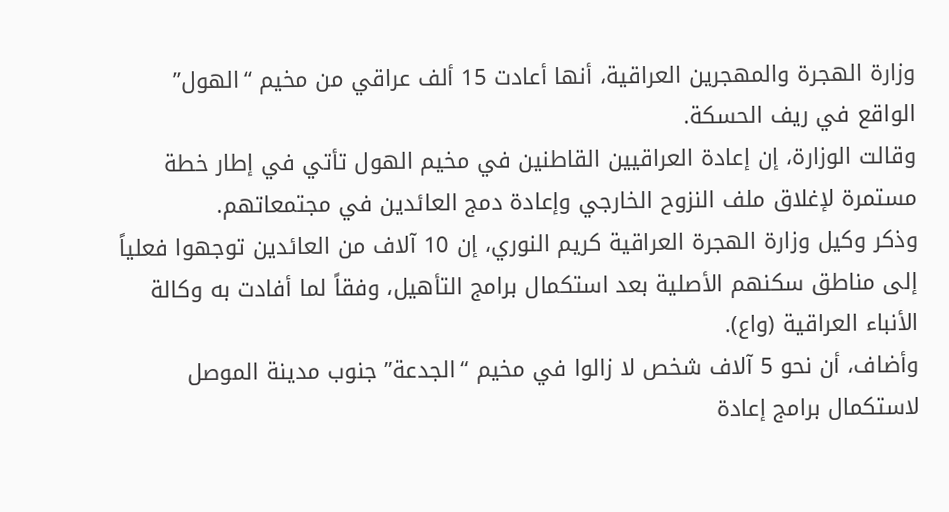وزارة الهجرة والمهجرين العراقية، أنها أعادت 15 ألف عراقي من مخيم “الهول” الواقع في ريف الحسكة.
وقالت الوزارة، إن إعادة العراقيين القاطنين في مخيم الهول تأتي في إطار خطة مستمرة لإغلاق ملف النزوح الخارجي وإعادة دمج العائدين في مجتمعاتهم.
وذكر وكيل وزارة الهجرة العراقية كريم النوري، إن 10 آلاف من العائدين توجهوا فعلياً إلى مناطق سكنهم الأصلية بعد استكمال برامج التأهيل، وفقاً لما أفادت به وكالة الأنباء العراقية (واع).
وأضاف، أن نحو 5 آلاف شخص لا زالوا في مخيم “الجدعة” جنوب مدينة الموصل لاستكمال برامج إعادة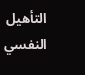التأهيل النفسي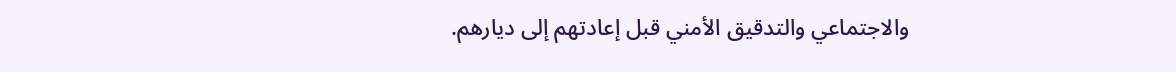والاجتماعي والتدقيق الأمني قبل إعادتهم إلى ديارهم.